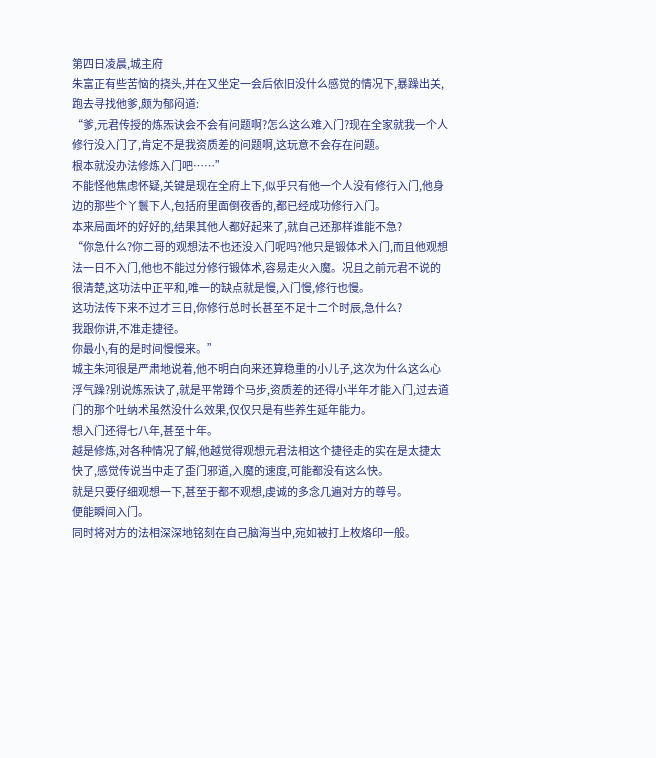第四日凌晨,城主府
朱富正有些苦恼的挠头,并在又坐定一会后依旧没什么感觉的情况下,暴躁出关,跑去寻找他爹,颇为郁闷道:
“爹,元君传授的炼炁诀会不会有问题啊?怎么这么难入门?现在全家就我一个人修行没入门了,肯定不是我资质差的问题啊,这玩意不会存在问题。
根本就没办法修炼入门吧……”
不能怪他焦虑怀疑,关键是现在全府上下,似乎只有他一个人没有修行入门,他身边的那些个丫鬟下人,包括府里面倒夜香的,都已经成功修行入门。
本来局面坏的好好的,结果其他人都好起来了,就自己还那样谁能不急?
“你急什么?你二哥的观想法不也还没入门呢吗?他只是锻体术入门,而且他观想法一日不入门,他也不能过分修行锻体术,容易走火入魔。况且之前元君不说的很清楚,这功法中正平和,唯一的缺点就是慢,入门慢,修行也慢。
这功法传下来不过才三日,你修行总时长甚至不足十二个时辰,急什么?
我跟你讲,不准走捷径。
你最小,有的是时间慢慢来。”
城主朱河很是严肃地说着,他不明白向来还算稳重的小儿子,这次为什么这么心浮气躁?别说炼炁诀了,就是平常蹲个马步,资质差的还得小半年才能入门,过去道门的那个吐纳术虽然没什么效果,仅仅只是有些养生延年能力。
想入门还得七八年,甚至十年。
越是修炼,对各种情况了解,他越觉得观想元君法相这个捷径走的实在是太捷太快了,感觉传说当中走了歪门邪道,入魔的速度,可能都没有这么快。
就是只要仔细观想一下,甚至于都不观想,虔诚的多念几遍对方的尊号。
便能瞬间入门。
同时将对方的法相深深地铭刻在自己脑海当中,宛如被打上枚烙印一般。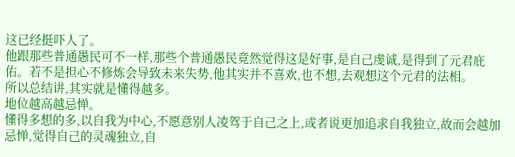这已经挺吓人了。
他跟那些普通愚民可不一样,那些个普通愚民竟然觉得这是好事,是自己虔诚,是得到了元君庇佑。若不是担心不修炼会导致未来失势,他其实并不喜欢,也不想,去观想这个元君的法相。
所以总结讲,其实就是懂得越多。
地位越高越忌惮。
懂得多想的多,以自我为中心,不愿意别人凌驾于自己之上,或者说更加追求自我独立,故而会越加忌惮,觉得自己的灵魂独立,自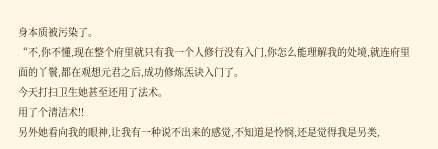身本质被污染了。
“不,你不懂,现在整个府里就只有我一个人修行没有入门,你怎么能理解我的处境,就连府里面的丫鬟,都在观想元君之后,成功修炼炁诀入门了。
今天打扫卫生她甚至还用了法术。
用了个清洁术!!
另外她看向我的眼神,让我有一种说不出来的感觉,不知道是怜悯,还是觉得我是另类,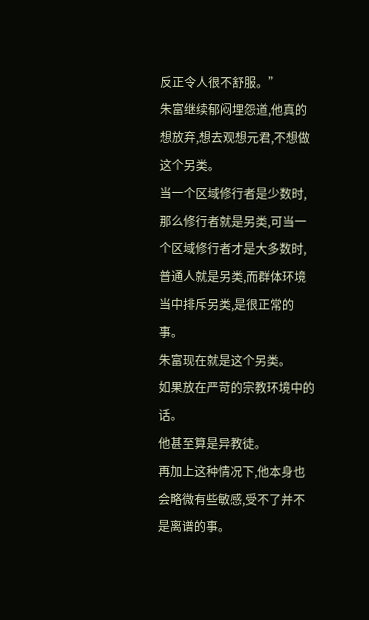反正令人很不舒服。”
朱富继续郁闷埋怨道,他真的想放弃,想去观想元君,不想做这个另类。
当一个区域修行者是少数时,那么修行者就是另类,可当一个区域修行者才是大多数时,普通人就是另类,而群体环境当中排斥另类,是很正常的事。
朱富现在就是这个另类。
如果放在严苛的宗教环境中的话。
他甚至算是异教徒。
再加上这种情况下,他本身也会略微有些敏感,受不了并不是离谱的事。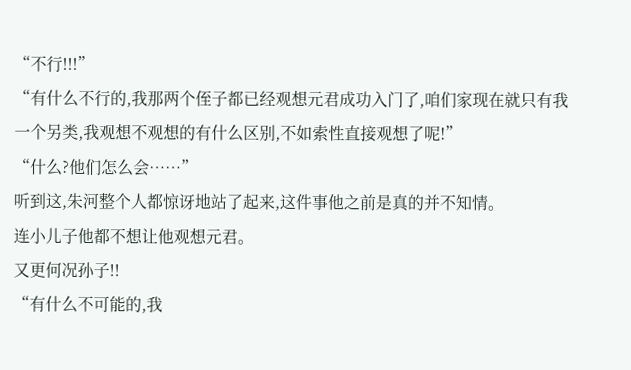“不行!!!”
“有什么不行的,我那两个侄子都已经观想元君成功入门了,咱们家现在就只有我一个另类,我观想不观想的有什么区别,不如索性直接观想了呢!”
“什么?他们怎么会……”
听到这,朱河整个人都惊讶地站了起来,这件事他之前是真的并不知情。
连小儿子他都不想让他观想元君。
又更何况孙子!!
“有什么不可能的,我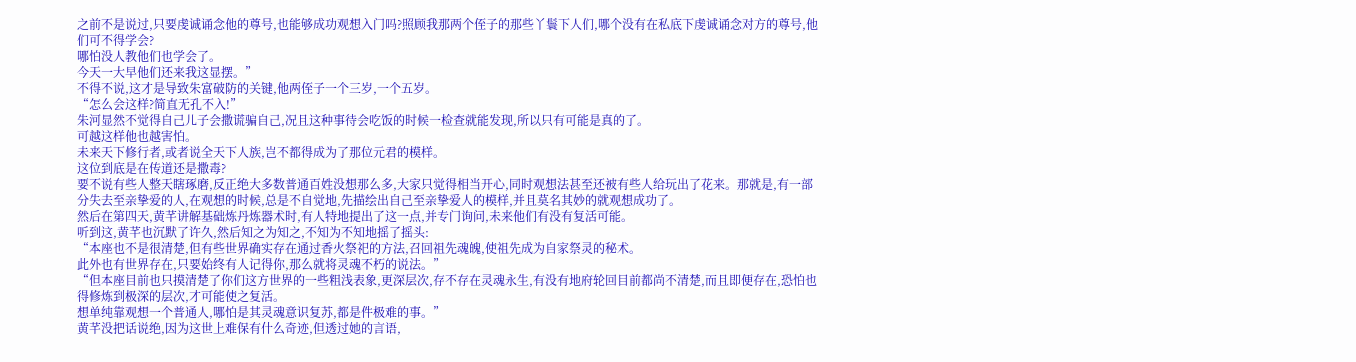之前不是说过,只要虔诚诵念他的尊号,也能够成功观想入门吗?照顾我那两个侄子的那些丫鬟下人们,哪个没有在私底下虔诚诵念对方的尊号,他们可不得学会?
哪怕没人教他们也学会了。
今天一大早他们还来我这显摆。”
不得不说,这才是导致朱富破防的关键,他两侄子一个三岁,一个五岁。
“怎么会这样?简直无孔不入!”
朱河显然不觉得自己儿子会撒谎骗自己,况且这种事待会吃饭的时候一检查就能发现,所以只有可能是真的了。
可越这样他也越害怕。
未来天下修行者,或者说全天下人族,岂不都得成为了那位元君的模样。
这位到底是在传道还是撒毒?
要不说有些人整天瞎琢磨,反正绝大多数普通百姓没想那么多,大家只觉得相当开心,同时观想法甚至还被有些人给玩出了花来。那就是,有一部分失去至亲挚爱的人,在观想的时候,总是不自觉地,先描绘出自己至亲挚爱人的模样,并且莫名其妙的就观想成功了。
然后在第四天,黄芊讲解基础炼丹炼器术时,有人特地提出了这一点,并专门询问,未来他们有没有复活可能。
听到这,黄芊也沉默了许久,然后知之为知之,不知为不知地摇了摇头:
“本座也不是很清楚,但有些世界确实存在通过香火祭祀的方法,召回祖先魂魄,使祖先成为自家祭灵的秘术。
此外也有世界存在,只要始终有人记得你,那么就将灵魂不朽的说法。”
“但本座目前也只摸清楚了你们这方世界的一些粗浅表象,更深层次,存不存在灵魂永生,有没有地府轮回目前都尚不清楚,而且即便存在,恐怕也得修炼到极深的层次,才可能使之复活。
想单纯靠观想一个普通人,哪怕是其灵魂意识复苏,都是件极难的事。”
黄芊没把话说绝,因为这世上难保有什么奇迹,但透过她的言语,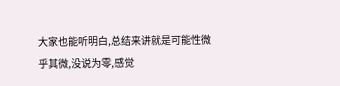大家也能听明白,总结来讲就是可能性微乎其微,没说为零,感觉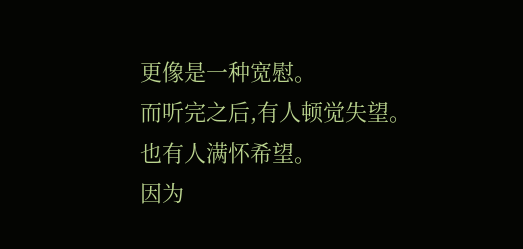更像是一种宽慰。
而听完之后,有人顿觉失望。
也有人满怀希望。
因为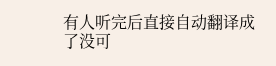有人听完后直接自动翻译成了没可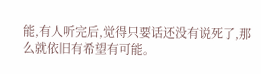能,有人听完后,觉得只要话还没有说死了,那么就依旧有希望有可能。